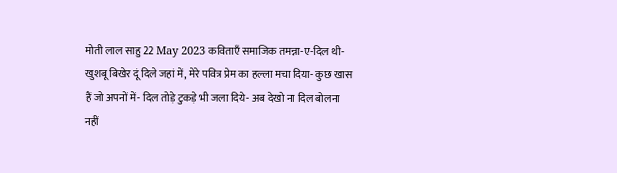मोती लाल साहु 22 May 2023 कविताएँ समाजिक तमन्ना-ए-दिल थी- खुशबू बिखेर दूं दिले जहां में, मेरे पवित्र प्रेम का हल्ला मचा दिया- कुछ खास हैं जो अपनों में- दिल तोड़े टुकड़े भी जला दिये- अब देखो ना दिल बोलना नहीं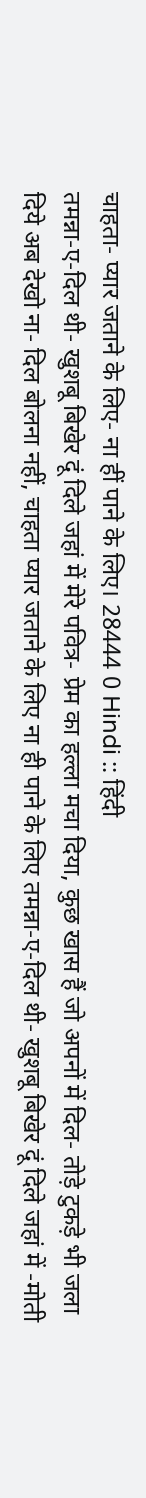चाहता- प्यार जताने के लिए- ना हीं पाने के लिए। 28444 0 Hindi :: हिंदी
तमन्ना-ए-दिल थी- खुशबू बिखेर दूं दिले जहां में मेरे पवित्र- प्रेम का हल्ला मचा दिया, कुछ खास हैं जो अपनों में दिल- तोड़े टुकड़े भी जला दिये अब देखो ना- दिल बोलना नहीं, चाहता प्यार जताने के लिए ना ही पाने के लिए तमन्ना-ए-दिल थी- खुशबू बिखेर दूं दिले जहां में -मोती